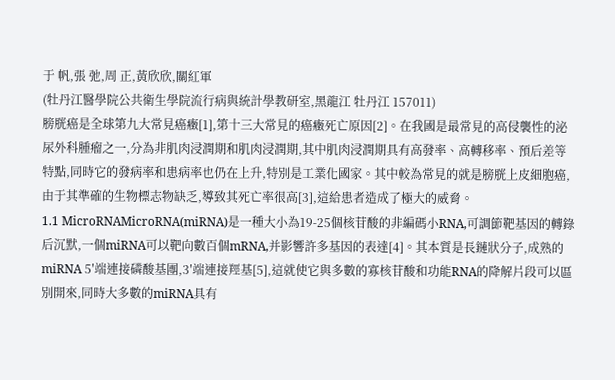于 帆,張 弛,周 正,黃欣欣,關紅軍
(牡丹江醫學院公共衛生學院流行病與統計學教研室,黑龍江 牡丹江 157011)
膀胱癌是全球第九大常見癌癥[1],第十三大常見的癌癥死亡原因[2]。在我國是最常見的高侵襲性的泌尿外科腫瘤之一,分為非肌肉浸潤期和肌肉浸潤期,其中肌肉浸潤期具有高發率、高轉移率、預后差等特點,同時它的發病率和患病率也仍在上升,特別是工業化國家。其中較為常見的就是膀胱上皮細胞癌,由于其準確的生物標志物缺乏,導致其死亡率很高[3],這給患者造成了極大的威脅。
1.1 MicroRNAMicroRNA(miRNA)是一種大小為19-25個核苷酸的非編碼小RNA,可調節靶基因的轉錄后沉默,一個miRNA可以靶向數百個mRNA,并影響許多基因的表達[4]。其本質是長鏈狀分子,成熟的miRNA 5′端連接磷酸基團,3′端連接羥基[5],這就使它與多數的寡核苷酸和功能RNA的降解片段可以區別開來,同時大多數的miRNA具有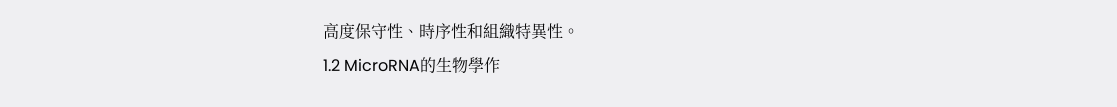高度保守性、時序性和組織特異性。
1.2 MicroRNA的生物學作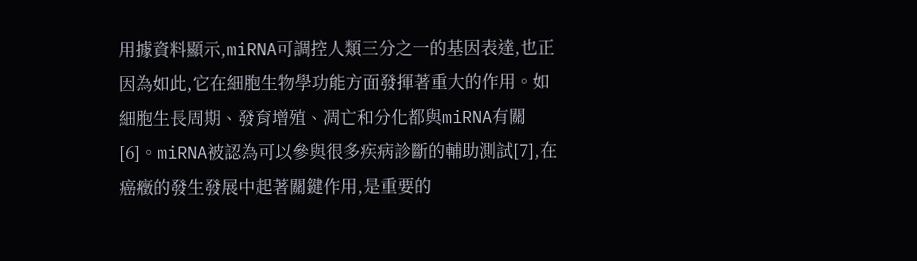用據資料顯示,miRNA可調控人類三分之一的基因表達,也正因為如此,它在細胞生物學功能方面發揮著重大的作用。如細胞生長周期、發育增殖、凋亡和分化都與miRNA有關[6]。miRNA被認為可以參與很多疾病診斷的輔助測試[7],在癌癥的發生發展中起著關鍵作用,是重要的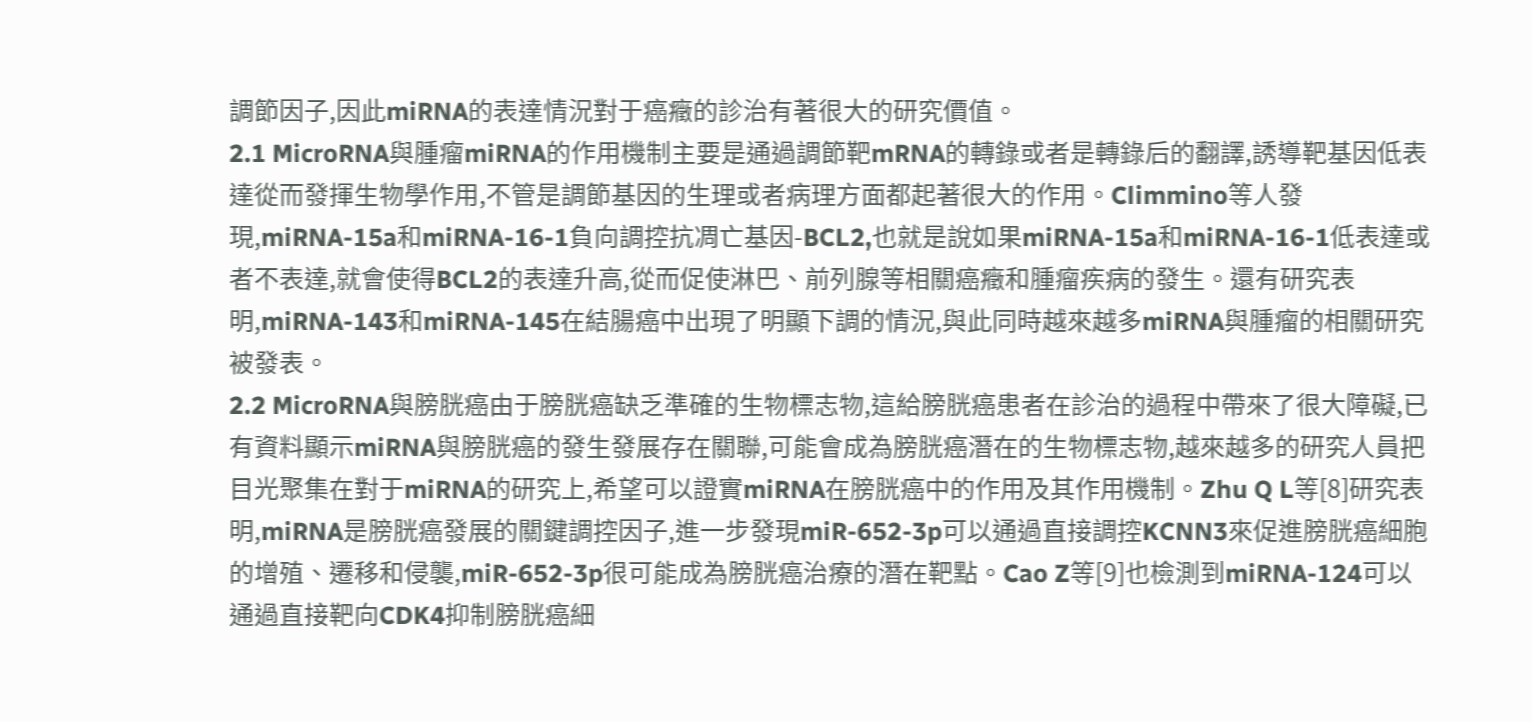調節因子,因此miRNA的表達情況對于癌癥的診治有著很大的研究價值。
2.1 MicroRNA與腫瘤miRNA的作用機制主要是通過調節靶mRNA的轉錄或者是轉錄后的翻譯,誘導靶基因低表達從而發揮生物學作用,不管是調節基因的生理或者病理方面都起著很大的作用。Climmino等人發現,miRNA-15a和miRNA-16-1負向調控抗凋亡基因-BCL2,也就是說如果miRNA-15a和miRNA-16-1低表達或者不表達,就會使得BCL2的表達升高,從而促使淋巴、前列腺等相關癌癥和腫瘤疾病的發生。還有研究表明,miRNA-143和miRNA-145在結腸癌中出現了明顯下調的情況,與此同時越來越多miRNA與腫瘤的相關研究被發表。
2.2 MicroRNA與膀胱癌由于膀胱癌缺乏準確的生物標志物,這給膀胱癌患者在診治的過程中帶來了很大障礙,已有資料顯示miRNA與膀胱癌的發生發展存在關聯,可能會成為膀胱癌潛在的生物標志物,越來越多的研究人員把目光聚集在對于miRNA的研究上,希望可以證實miRNA在膀胱癌中的作用及其作用機制。Zhu Q L等[8]研究表明,miRNA是膀胱癌發展的關鍵調控因子,進一步發現miR-652-3p可以通過直接調控KCNN3來促進膀胱癌細胞的增殖、遷移和侵襲,miR-652-3p很可能成為膀胱癌治療的潛在靶點。Cao Z等[9]也檢測到miRNA-124可以通過直接靶向CDK4抑制膀胱癌細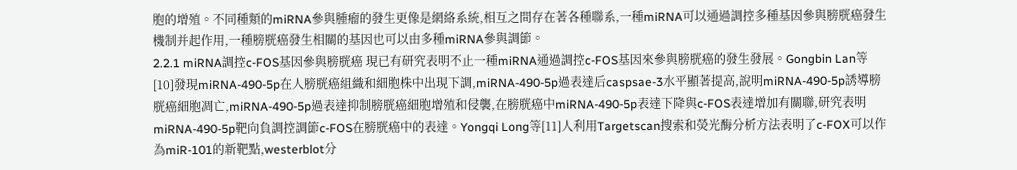胞的增殖。不同種類的miRNA參與腫瘤的發生更像是網絡系統,相互之間存在著各種聯系,一種miRNA可以通過調控多種基因參與膀胱癌發生機制并起作用,一種膀胱癌發生相關的基因也可以由多種miRNA參與調節。
2.2.1 miRNA調控c-FOS基因參與膀胱癌 現已有研究表明不止一種miRNA通過調控c-FOS基因來參與膀胱癌的發生發展。Gongbin Lan等[10]發現miRNA-490-5p在人膀胱癌組織和細胞株中出現下調,miRNA-490-5p過表達后caspsae-3水平顯著提高,說明miRNA-490-5p誘導膀胱癌細胞凋亡,miRNA-490-5p過表達抑制膀胱癌細胞增殖和侵襲,在膀胱癌中miRNA-490-5p表達下降與c-FOS表達增加有關聯,研究表明miRNA-490-5p靶向負調控調節c-FOS在膀胱癌中的表達。Yongqi Long等[11]人利用Targetscan搜索和熒光酶分析方法表明了c-FOX可以作為miR-101的新靶點,westerblot分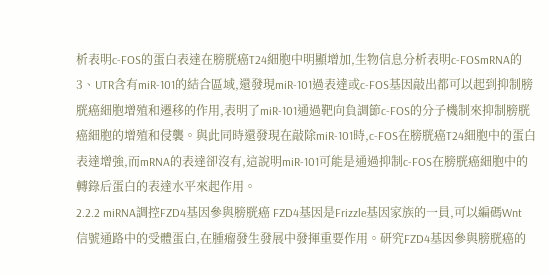析表明c-FOS的蛋白表達在膀胱癌T24細胞中明顯增加,生物信息分析表明c-FOSmRNA的3、UTR含有miR-101的結合區域,還發現miR-101過表達或c-FOS基因敲出都可以起到抑制膀胱癌細胞增殖和遷移的作用,表明了miR-101通過靶向負調節c-FOS的分子機制來抑制膀胱癌細胞的增殖和侵襲。與此同時還發現在敲除miR-101時,c-FOS在膀胱癌T24細胞中的蛋白表達增強,而mRNA的表達卻沒有,這說明miR-101可能是通過抑制c-FOS在膀胱癌細胞中的轉錄后蛋白的表達水平來起作用。
2.2.2 miRNA調控FZD4基因參與膀胱癌 FZD4基因是Frizzle基因家族的一員,可以編碼Wnt信號通路中的受體蛋白,在腫瘤發生發展中發揮重要作用。研究FZD4基因參與膀胱癌的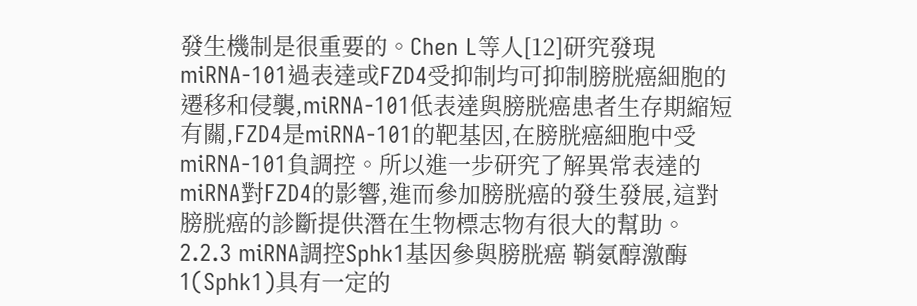發生機制是很重要的。Chen L等人[12]研究發現miRNA-101過表達或FZD4受抑制均可抑制膀胱癌細胞的遷移和侵襲,miRNA-101低表達與膀胱癌患者生存期縮短有關,FZD4是miRNA-101的靶基因,在膀胱癌細胞中受miRNA-101負調控。所以進一步研究了解異常表達的miRNA對FZD4的影響,進而參加膀胱癌的發生發展,這對膀胱癌的診斷提供潛在生物標志物有很大的幫助。
2.2.3 miRNA調控Sphk1基因參與膀胱癌 鞘氨醇激酶1(Sphk1)具有一定的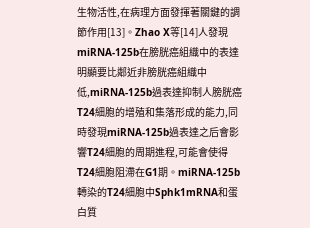生物活性,在病理方面發揮著關鍵的調節作用[13]。Zhao X等[14]人發現miRNA-125b在膀胱癌組織中的表達明顯要比鄰近非膀胱癌組織中低,miRNA-125b過表達抑制人膀胱癌T24細胞的增殖和集落形成的能力,同時發現miRNA-125b過表達之后會影響T24細胞的周期進程,可能會使得T24細胞阻滯在G1期。miRNA-125b轉染的T24細胞中Sphk1mRNA和蛋白質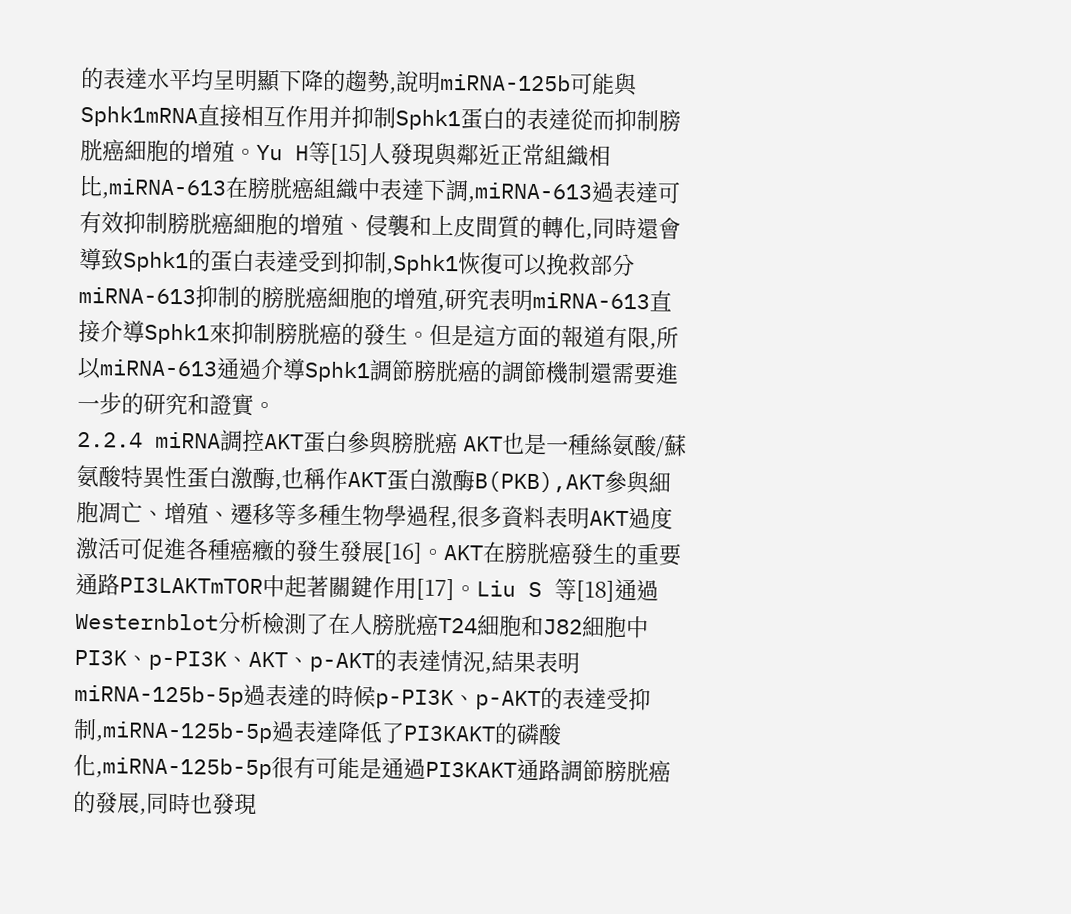的表達水平均呈明顯下降的趨勢,說明miRNA-125b可能與Sphk1mRNA直接相互作用并抑制Sphk1蛋白的表達從而抑制膀胱癌細胞的增殖。Yu H等[15]人發現與鄰近正常組織相比,miRNA-613在膀胱癌組織中表達下調,miRNA-613過表達可有效抑制膀胱癌細胞的增殖、侵襲和上皮間質的轉化,同時還會導致Sphk1的蛋白表達受到抑制,Sphk1恢復可以挽救部分miRNA-613抑制的膀胱癌細胞的增殖,研究表明miRNA-613直接介導Sphk1來抑制膀胱癌的發生。但是這方面的報道有限,所以miRNA-613通過介導Sphk1調節膀胱癌的調節機制還需要進一步的研究和證實。
2.2.4 miRNA調控AKT蛋白參與膀胱癌 AKT也是一種絲氨酸/蘇氨酸特異性蛋白激酶,也稱作AKT蛋白激酶B(PKB),AKT參與細胞凋亡、增殖、遷移等多種生物學過程,很多資料表明AKT過度激活可促進各種癌癥的發生發展[16]。AKT在膀胱癌發生的重要通路PI3LAKTmTOR中起著關鍵作用[17]。Liu S 等[18]通過Westernblot分析檢測了在人膀胱癌T24細胞和J82細胞中PI3K、p-PI3K、AKT、p-AKT的表達情況,結果表明miRNA-125b-5p過表達的時候p-PI3K、p-AKT的表達受抑制,miRNA-125b-5p過表達降低了PI3KAKT的磷酸化,miRNA-125b-5p很有可能是通過PI3KAKT通路調節膀胱癌的發展,同時也發現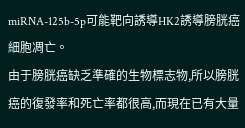miRNA-125b-5p可能靶向誘導HK2誘導膀胱癌細胞凋亡。
由于膀胱癌缺乏準確的生物標志物,所以膀胱癌的復發率和死亡率都很高,而現在已有大量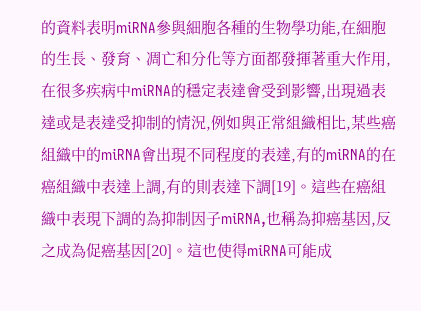的資料表明miRNA參與細胞各種的生物學功能,在細胞的生長、發育、凋亡和分化等方面都發揮著重大作用,在很多疾病中miRNA的穩定表達會受到影響,出現過表達或是表達受抑制的情況,例如與正常組織相比,某些癌組織中的miRNA會出現不同程度的表達,有的miRNA的在癌組織中表達上調,有的則表達下調[19]。這些在癌組織中表現下調的為抑制因子miRNA,也稱為抑癌基因,反之成為促癌基因[20]。這也使得miRNA可能成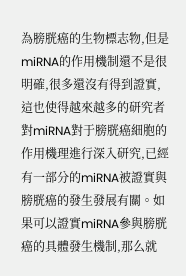為膀胱癌的生物標志物,但是miRNA的作用機制還不是很明確,很多還沒有得到證實,這也使得越來越多的研究者對miRNA對于膀胱癌細胞的作用機理進行深入研究,已經有一部分的miRNA被證實與膀胱癌的發生發展有關。如果可以證實miRNA參與膀胱癌的具體發生機制,那么就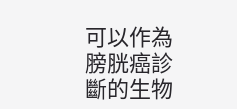可以作為膀胱癌診斷的生物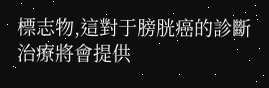標志物,這對于膀胱癌的診斷治療將會提供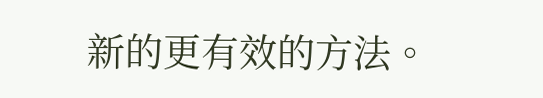新的更有效的方法。